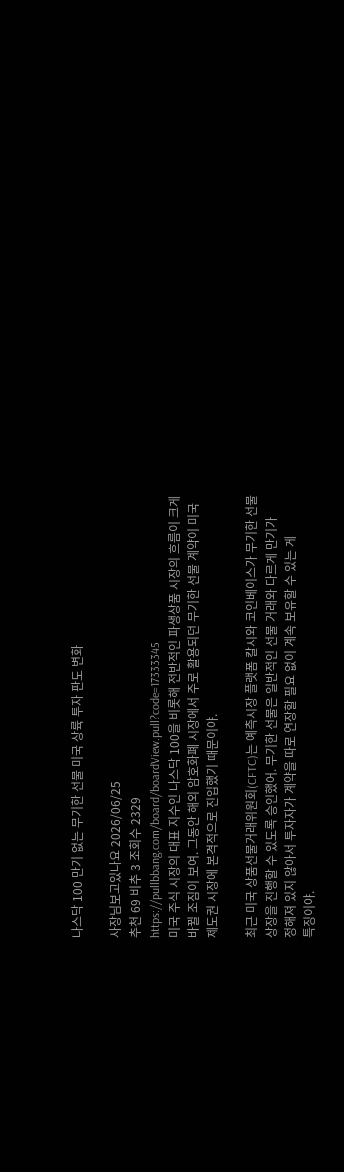나스닥 100 만기 없는 무기한 선물 미국 상륙 투자 판도 변화

사장님보고있나요 2026/06/25
추천 69 비추 3 조회수 2329
https://pullbbang.com/board/boardView.pull?code=17333345
미국 주식 시장의 대표 지수인 나스닥 100을 비롯해 전반적인 파생상품 시장의 흐름이 크게
바뀔 조짐이 보여. 그동안 해외 암호화폐 시장에서 주로 활용되던 무기한 선물 계약이 미국
제도권 시장에 본격적으로 진입했기 때문이야.

최근 미국 상품선물거래위원회(CFTC)는 예측시장 플랫폼 칼시와 코인베이스가 무기한 선물
상장을 진행할 수 있도록 승인했어. 무기한 선물은 일반적인 선물 거래와 다르게 만기가
정해져 있지 않아서 투자자가 계약을 따로 연장할 필요 없이 계속 보유할 수 있는 게
특징이야.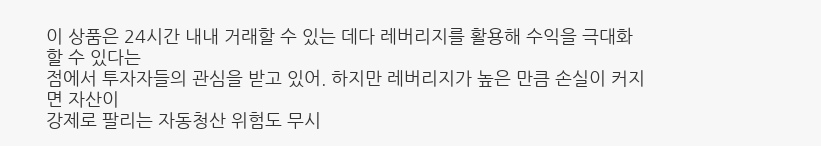이 상품은 24시간 내내 거래할 수 있는 데다 레버리지를 활용해 수익을 극대화할 수 있다는
점에서 투자자들의 관심을 받고 있어. 하지만 레버리지가 높은 만큼 손실이 커지면 자산이
강제로 팔리는 자동청산 위험도 무시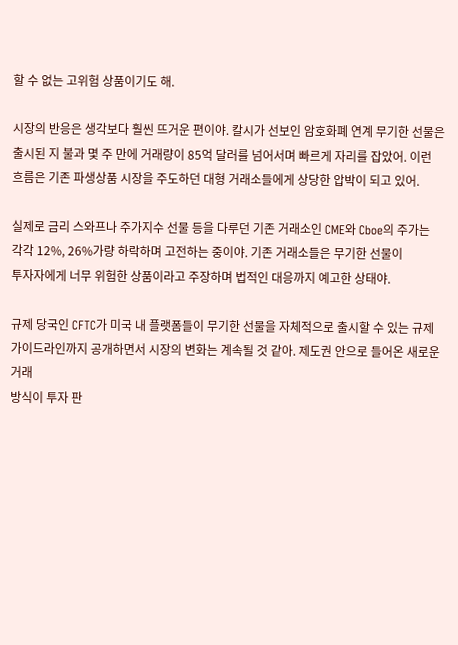할 수 없는 고위험 상품이기도 해.

시장의 반응은 생각보다 훨씬 뜨거운 편이야. 칼시가 선보인 암호화폐 연계 무기한 선물은
출시된 지 불과 몇 주 만에 거래량이 85억 달러를 넘어서며 빠르게 자리를 잡았어. 이런
흐름은 기존 파생상품 시장을 주도하던 대형 거래소들에게 상당한 압박이 되고 있어.

실제로 금리 스와프나 주가지수 선물 등을 다루던 기존 거래소인 CME와 Cboe의 주가는
각각 12%, 26%가량 하락하며 고전하는 중이야. 기존 거래소들은 무기한 선물이
투자자에게 너무 위험한 상품이라고 주장하며 법적인 대응까지 예고한 상태야.

규제 당국인 CFTC가 미국 내 플랫폼들이 무기한 선물을 자체적으로 출시할 수 있는 규제
가이드라인까지 공개하면서 시장의 변화는 계속될 것 같아. 제도권 안으로 들어온 새로운 거래
방식이 투자 판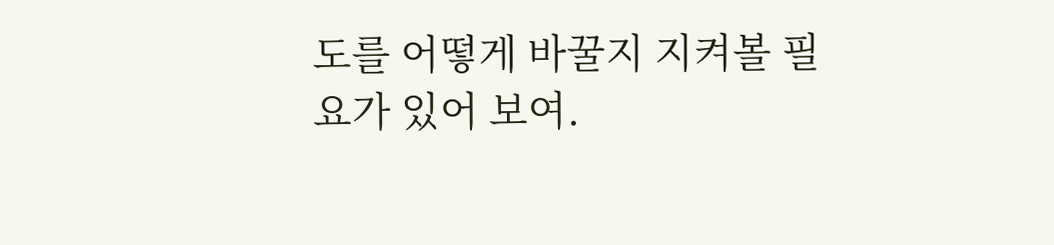도를 어떻게 바꿀지 지켜볼 필요가 있어 보여.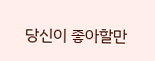당신이 좋아할만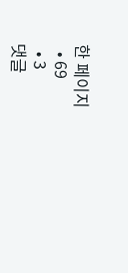한 페이지
  • 69
  • 3
댓글